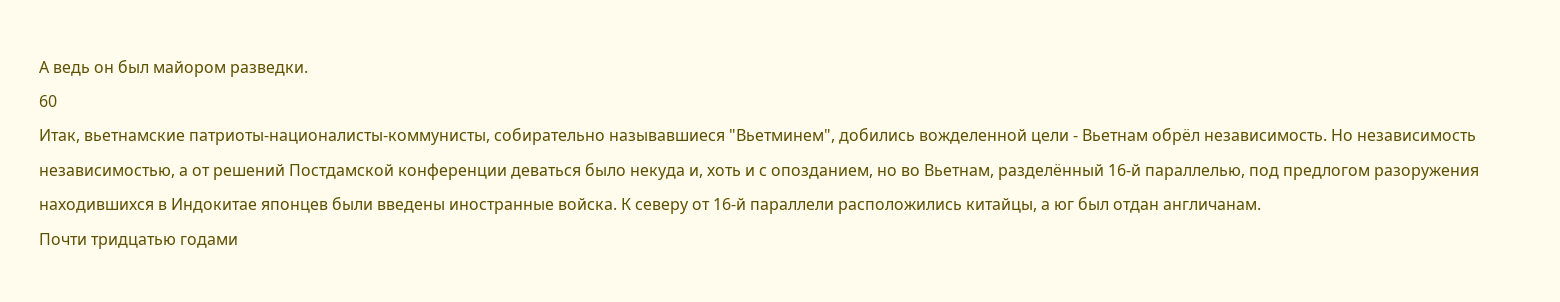А ведь он был майором разведки.
60
Итак, вьетнамские патриоты-националисты-коммунисты, собирательно называвшиеся "Вьетминем", добились вожделенной цели - Вьетнам обрёл независимость. Но независимость независимостью, а от решений Постдамской конференции деваться было некуда и, хоть и с опозданием, но во Вьетнам, разделённый 16-й параллелью, под предлогом разоружения находившихся в Индокитае японцев были введены иностранные войска. К северу от 16-й параллели расположились китайцы, а юг был отдан англичанам.
Почти тридцатью годами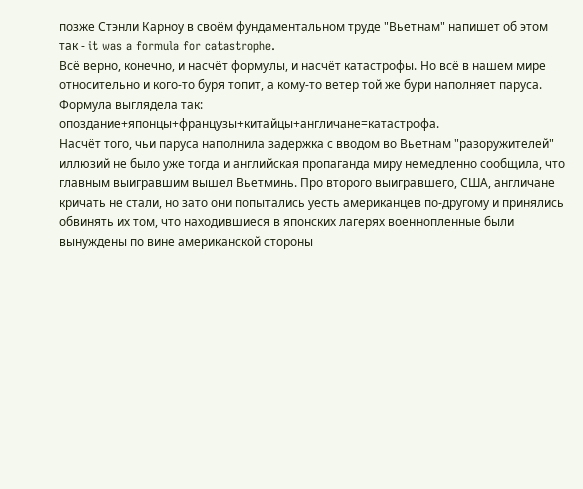позже Стэнли Карноу в своём фундаментальном труде "Вьетнам" напишет об этом так - it was a formula for catastrophe.
Всё верно, конечно, и насчёт формулы, и насчёт катастрофы. Но всё в нашем мире относительно и кого-то буря топит, а кому-то ветер той же бури наполняет паруса.
Формула выглядела так: опоздание+японцы+французы+китайцы+англичане=катастрофа.
Насчёт того, чьи паруса наполнила задержка с вводом во Вьетнам "разоружителей" иллюзий не было уже тогда и английская пропаганда миру немедленно сообщила, что главным выигравшим вышел Вьетминь. Про второго выигравшего, США, англичане кричать не стали, но зато они попытались уесть американцев по-другому и принялись обвинять их том, что находившиеся в японских лагерях военнопленные были вынуждены по вине американской стороны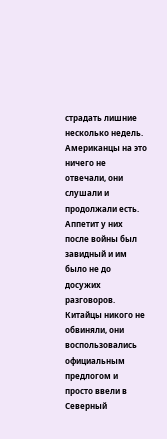страдать лишние несколько недель.
Американцы на это ничего не отвечали, они слушали и продолжали есть. Аппетит у них после войны был завидный и им было не до досужих разговоров.
Китайцы никого не обвиняли, они воспользовались официальным предлогом и просто ввели в Северный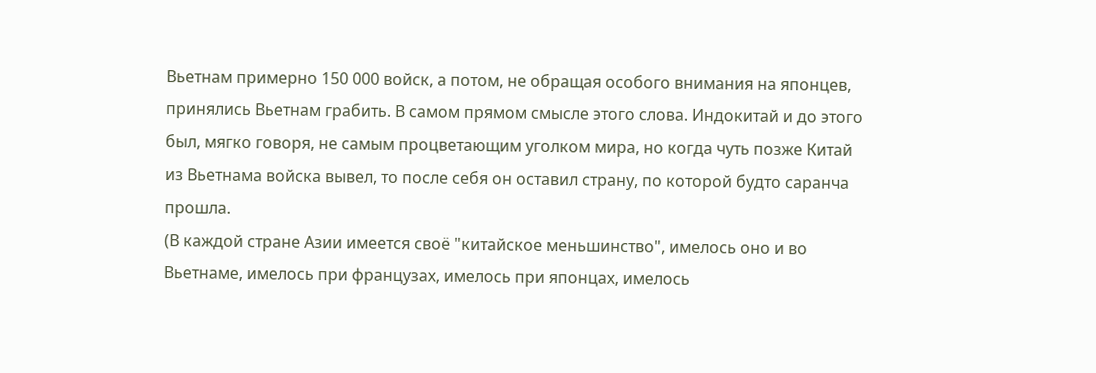Вьетнам примерно 150 000 войск, а потом, не обращая особого внимания на японцев, принялись Вьетнам грабить. В самом прямом смысле этого слова. Индокитай и до этого был, мягко говоря, не самым процветающим уголком мира, но когда чуть позже Китай из Вьетнама войска вывел, то после себя он оставил страну, по которой будто саранча прошла.
(В каждой стране Азии имеется своё "китайское меньшинство", имелось оно и во Вьетнаме, имелось при французах, имелось при японцах, имелось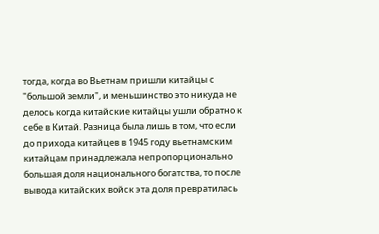тогда, когда во Вьетнам пришли китайцы с "большой земли", и меньшинство это никуда не делось когда китайские китайцы ушли обратно к себе в Китай. Разница была лишь в том, что если до прихода китайцев в 1945 году вьетнамским китайцам принадлежала непропорционально большая доля национального богатства, то после вывода китайских войск эта доля превратилась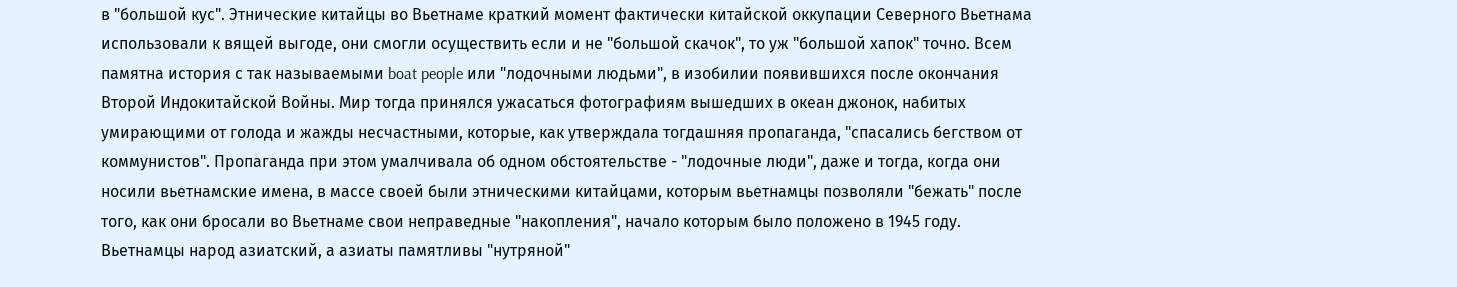в "большой кус". Этнические китайцы во Вьетнаме краткий момент фактически китайской оккупации Северного Вьетнама использовали к вящей выгоде, они смогли осуществить если и не "большой скачок", то уж "большой хапок" точно. Всем памятна история с так называемыми boat people или "лодочными людьми", в изобилии появившихся после окончания Второй Индокитайской Войны. Мир тогда принялся ужасаться фотографиям вышедших в океан джонок, набитых умирающими от голода и жажды несчастными, которые, как утверждала тогдашняя пропаганда, "спасались бегством от коммунистов". Пропаганда при этом умалчивала об одном обстоятельстве - "лодочные люди", даже и тогда, когда они носили вьетнамские имена, в массе своей были этническими китайцами, которым вьетнамцы позволяли "бежать" после того, как они бросали во Вьетнаме свои неправедные "накопления", начало которым было положено в 1945 году. Вьетнамцы народ азиатский, а азиаты памятливы "нутряной"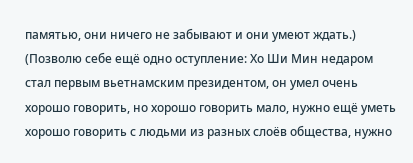памятью, они ничего не забывают и они умеют ждать.)
(Позволю себе ещё одно оступление: Хо Ши Мин недаром стал первым вьетнамским президентом, он умел очень хорошо говорить, но хорошо говорить мало, нужно ещё уметь хорошо говорить с людьми из разных слоёв общества, нужно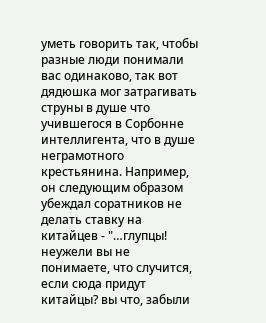уметь говорить так, чтобы разные люди понимали вас одинаково, так вот дядюшка мог затрагивать струны в душе что учившегося в Сорбонне интеллигента, что в душе неграмотного крестьянина. Например, он следующим образом убеждал соратников не делать ставку на китайцев - "…глупцы! неужели вы не понимаете, что случится, если сюда придут китайцы? вы что, забыли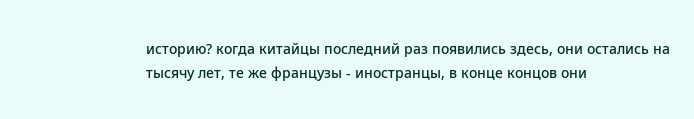историю? когда китайцы последний раз появились здесь, они остались на тысячу лет, те же французы - иностранцы, в конце концов они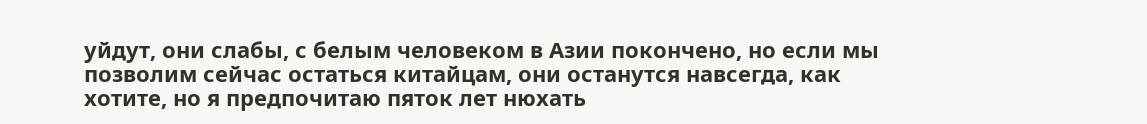уйдут, они слабы, с белым человеком в Азии покончено, но если мы позволим сейчас остаться китайцам, они останутся навсегда, как хотите, но я предпочитаю пяток лет нюхать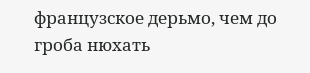французское дерьмо, чем до гроба нюхать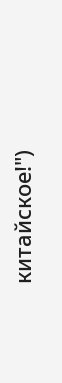китайское!")